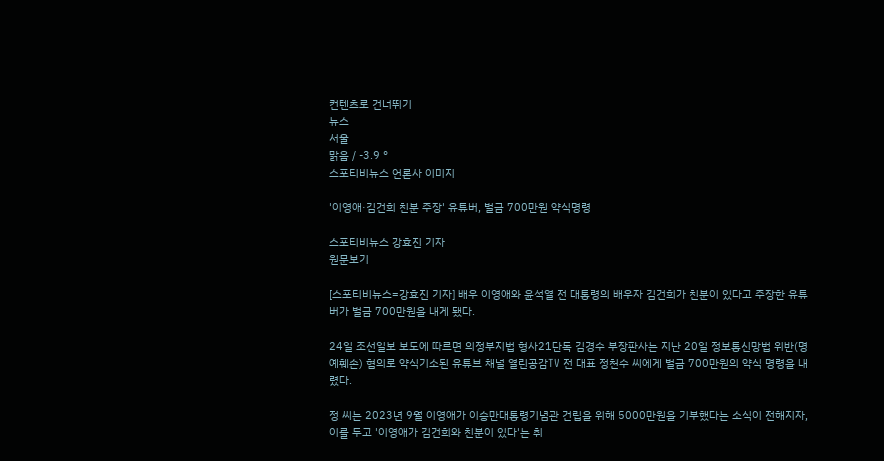컨텐츠로 건너뛰기
뉴스
서울
맑음 / -3.9 °
스포티비뉴스 언론사 이미지

'이영애·김건희 친분 주장' 유튜버, 벌금 700만원 약식명령

스포티비뉴스 강효진 기자
원문보기

[스포티비뉴스=강효진 기자] 배우 이영애와 윤석열 전 대통령의 배우자 김건희가 친분이 있다고 주장한 유튜버가 벌금 700만원을 내게 됐다.

24일 조선일보 보도에 따르면 의정부지법 형사21단독 김경수 부장판사는 지난 20일 정보통신망법 위반(명예훼손) 혐의로 약식기소된 유튜브 채널 열린공감TV 전 대표 정천수 씨에게 벌금 700만원의 약식 명령을 내렸다.

정 씨는 2023년 9월 이영애가 이승만대통령기념관 건립을 위해 5000만원을 기부했다는 소식이 전해지자, 이를 두고 '이영애가 김건희와 친분이 있다'는 취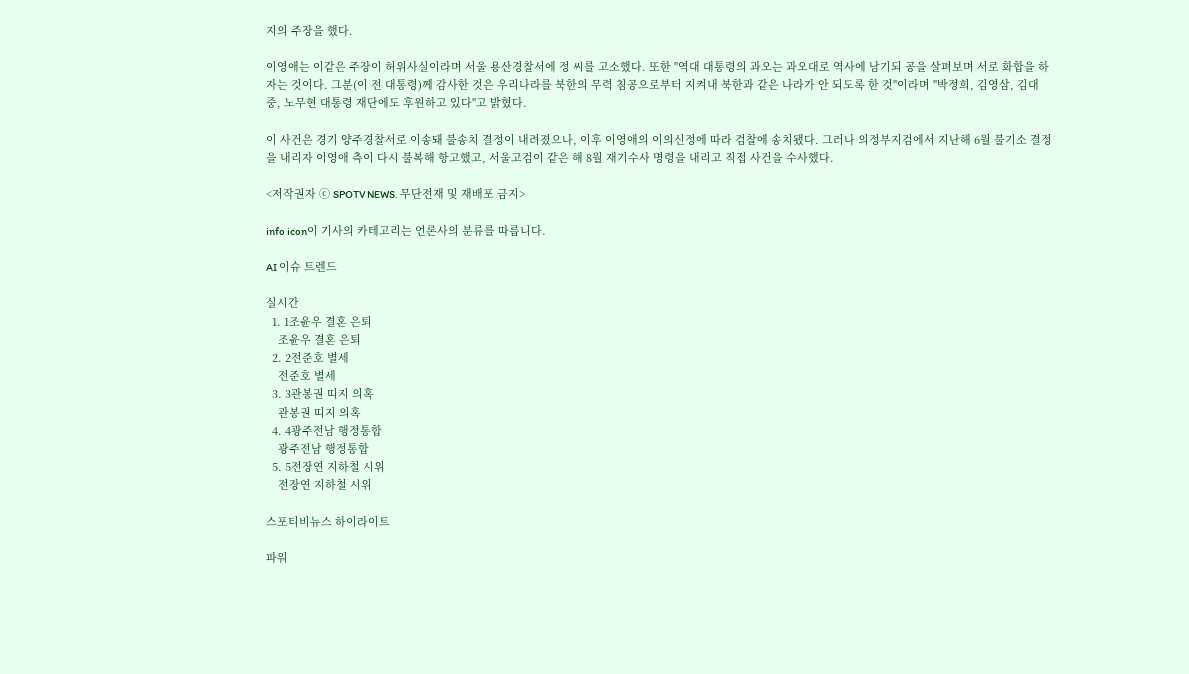지의 주장을 했다.

이영애는 이같은 주장이 허위사실이라며 서울 용산경찰서에 정 씨를 고소했다. 또한 "역대 대통령의 과오는 과오대로 역사에 남기되 공을 살펴보며 서로 화합을 하자는 것이다. 그분(이 전 대통령)께 감사한 것은 우리나라를 북한의 무력 침공으로부터 지켜내 북한과 같은 나라가 안 되도록 한 것"이라며 "박정희, 김영삼, 김대중, 노무현 대통령 재단에도 후원하고 있다"고 밝혔다.

이 사건은 경기 양주경찰서로 이송돼 불송치 결정이 내려졌으나, 이후 이영애의 이의신정에 따라 검찰에 송치됐다. 그러나 의정부지검에서 지난해 6월 불기소 결정을 내리자 이영애 측이 다시 불복해 항고했고, 서울고검이 같은 해 8월 재기수사 명령을 내리고 직접 사건을 수사했다.

<저작권자 ⓒ SPOTV NEWS. 무단전재 및 재배포 금지>

info icon이 기사의 카테고리는 언론사의 분류를 따릅니다.

AI 이슈 트렌드

실시간
  1. 1조윤우 결혼 은퇴
    조윤우 결혼 은퇴
  2. 2전준호 별세
    전준호 별세
  3. 3관봉권 띠지 의혹
    관봉권 띠지 의혹
  4. 4광주전남 행정통합
    광주전남 행정통합
  5. 5전장연 지하철 시위
    전장연 지하철 시위

스포티비뉴스 하이라이트

파워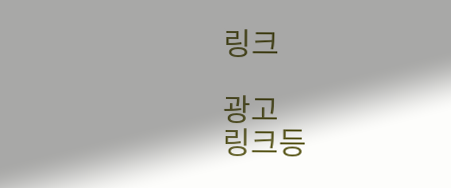링크

광고
링크등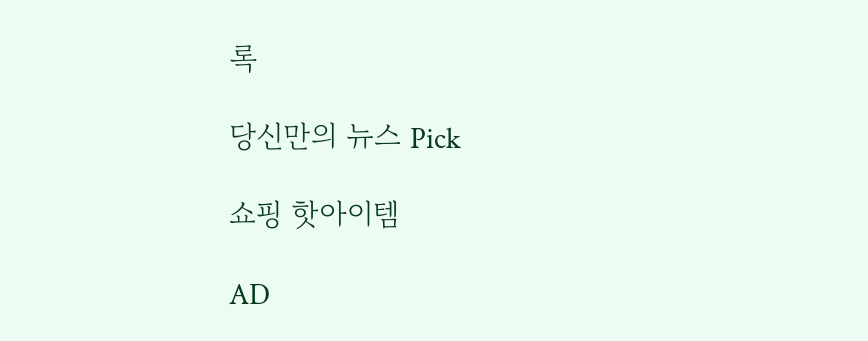록

당신만의 뉴스 Pick

쇼핑 핫아이템

AD